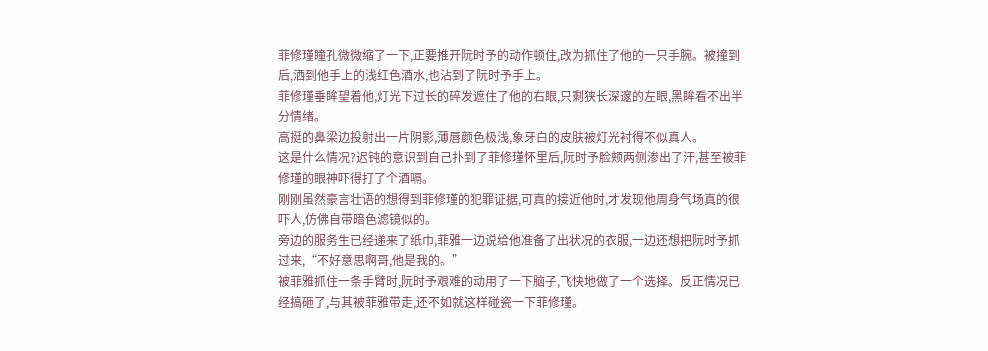菲修瑾瞳孔微微缩了一下,正要推开阮时予的动作顿住,改为抓住了他的一只手腕。被撞到后,洒到他手上的浅红色酒水,也沾到了阮时予手上。
菲修瑾垂眸望着他,灯光下过长的碎发遮住了他的右眼,只剩狭长深邃的左眼,黑眸看不出半分情绪。
高挺的鼻梁边投射出一片阴影,薄唇颜色极浅,象牙白的皮肤被灯光衬得不似真人。
这是什么情况?迟钝的意识到自己扑到了菲修瑾怀里后,阮时予脸颊两侧渗出了汗,甚至被菲修瑾的眼神吓得打了个酒嗝。
刚刚虽然豪言壮语的想得到菲修瑾的犯罪证据,可真的接近他时,才发现他周身气场真的很吓人,仿佛自带暗色滤镜似的。
旁边的服务生已经递来了纸巾,菲雅一边说给他准备了出状况的衣服,一边还想把阮时予抓过来,“不好意思啊哥,他是我的。”
被菲雅抓住一条手臂时,阮时予艰难的动用了一下脑子,飞快地做了一个选择。反正情况已经搞砸了,与其被菲雅带走,还不如就这样碰瓷一下菲修瑾。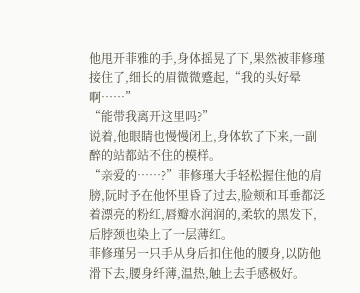他甩开菲雅的手,身体摇晃了下,果然被菲修瑾接住了,细长的眉微微蹙起,“我的头好晕啊……”
“能带我离开这里吗?”
说着,他眼睛也慢慢闭上,身体软了下来,一副醉的站都站不住的模样。
“亲爱的……?”菲修瑾大手轻松握住他的肩膀,阮时予在他怀里昏了过去,脸颊和耳垂都泛着漂亮的粉红,唇瓣水润润的,柔软的黑发下,后脖颈也染上了一层薄红。
菲修瑾另一只手从身后扣住他的腰身,以防他滑下去,腰身纤薄,温热,触上去手感极好。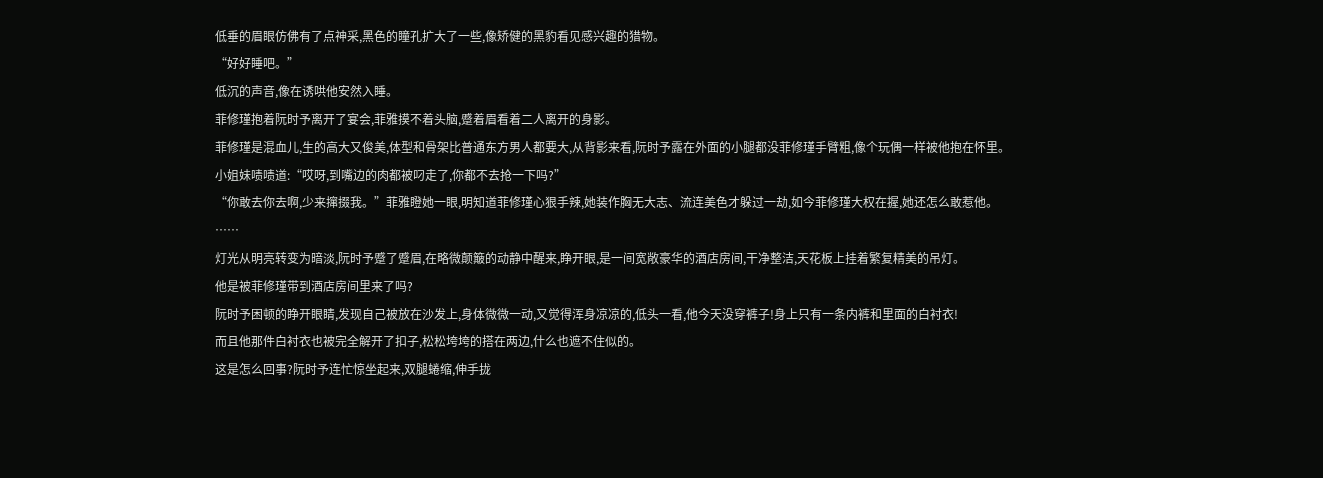低垂的眉眼仿佛有了点神采,黑色的瞳孔扩大了一些,像矫健的黑豹看见感兴趣的猎物。
“好好睡吧。”
低沉的声音,像在诱哄他安然入睡。
菲修瑾抱着阮时予离开了宴会,菲雅摸不着头脑,蹙着眉看着二人离开的身影。
菲修瑾是混血儿,生的高大又俊美,体型和骨架比普通东方男人都要大,从背影来看,阮时予露在外面的小腿都没菲修瑾手臂粗,像个玩偶一样被他抱在怀里。
小姐妹啧啧道:“哎呀,到嘴边的肉都被叼走了,你都不去抢一下吗?”
“你敢去你去啊,少来撺掇我。”菲雅瞪她一眼,明知道菲修瑾心狠手辣,她装作胸无大志、流连美色才躲过一劫,如今菲修瑾大权在握,她还怎么敢惹他。
……
灯光从明亮转变为暗淡,阮时予蹙了蹙眉,在略微颠簸的动静中醒来,睁开眼,是一间宽敞豪华的酒店房间,干净整洁,天花板上挂着繁复精美的吊灯。
他是被菲修瑾带到酒店房间里来了吗?
阮时予困顿的睁开眼睛,发现自己被放在沙发上,身体微微一动,又觉得浑身凉凉的,低头一看,他今天没穿裤子!身上只有一条内裤和里面的白衬衣!
而且他那件白衬衣也被完全解开了扣子,松松垮垮的搭在两边,什么也遮不住似的。
这是怎么回事?阮时予连忙惊坐起来,双腿蜷缩,伸手拢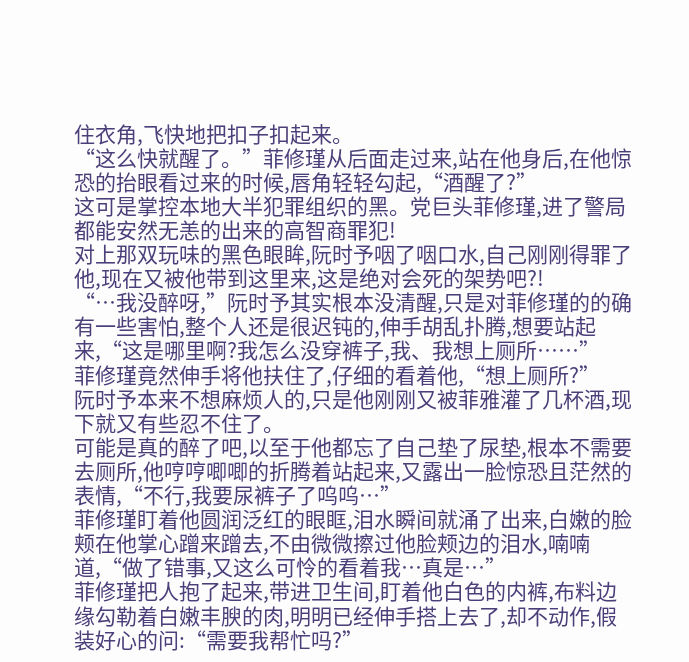住衣角,飞快地把扣子扣起来。
“这么快就醒了。”菲修瑾从后面走过来,站在他身后,在他惊恐的抬眼看过来的时候,唇角轻轻勾起,“酒醒了?”
这可是掌控本地大半犯罪组织的黑。党巨头菲修瑾,进了警局都能安然无恙的出来的高智商罪犯!
对上那双玩味的黑色眼眸,阮时予咽了咽口水,自己刚刚得罪了他,现在又被他带到这里来,这是绝对会死的架势吧?!
“…我没醉呀,”阮时予其实根本没清醒,只是对菲修瑾的的确有一些害怕,整个人还是很迟钝的,伸手胡乱扑腾,想要站起来,“这是哪里啊?我怎么没穿裤子,我、我想上厕所……”
菲修瑾竟然伸手将他扶住了,仔细的看着他,“想上厕所?”
阮时予本来不想麻烦人的,只是他刚刚又被菲雅灌了几杯酒,现下就又有些忍不住了。
可能是真的醉了吧,以至于他都忘了自己垫了尿垫,根本不需要去厕所,他哼哼唧唧的折腾着站起来,又露出一脸惊恐且茫然的表情,“不行,我要尿裤子了呜呜…”
菲修瑾盯着他圆润泛红的眼眶,泪水瞬间就涌了出来,白嫩的脸颊在他掌心蹭来蹭去,不由微微擦过他脸颊边的泪水,喃喃道,“做了错事,又这么可怜的看着我…真是…”
菲修瑾把人抱了起来,带进卫生间,盯着他白色的内裤,布料边缘勾勒着白嫩丰腴的肉,明明已经伸手搭上去了,却不动作,假装好心的问:“需要我帮忙吗?”